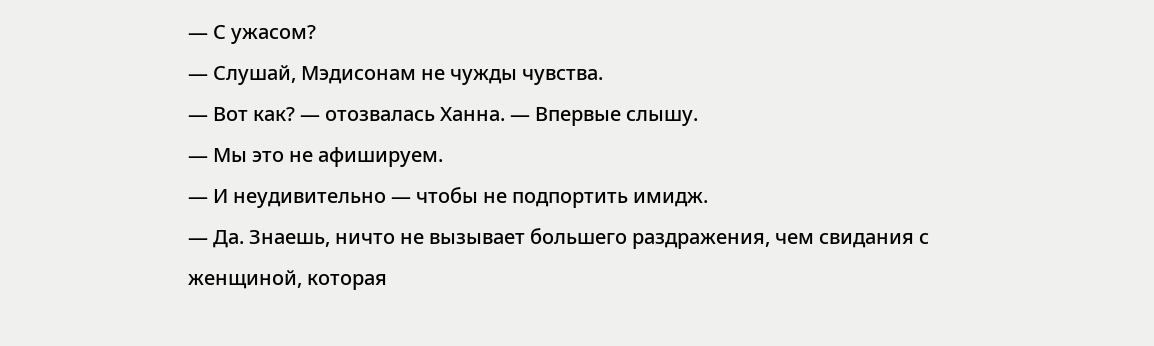— С ужасом?
— Слушай, Мэдисонам не чужды чувства.
— Вот как? — отозвалась Ханна. — Впервые слышу.
— Мы это не афишируем.
— И неудивительно — чтобы не подпортить имидж.
— Да. Знаешь, ничто не вызывает большего раздражения, чем свидания с женщиной, которая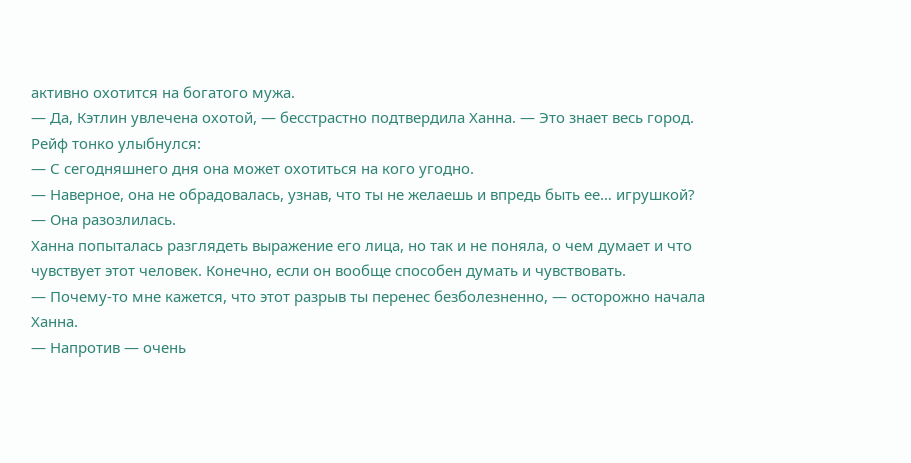активно охотится на богатого мужа.
— Да, Кэтлин увлечена охотой, — бесстрастно подтвердила Ханна. — Это знает весь город.
Рейф тонко улыбнулся:
— С сегодняшнего дня она может охотиться на кого угодно.
— Наверное, она не обрадовалась, узнав, что ты не желаешь и впредь быть ее… игрушкой?
— Она разозлилась.
Ханна попыталась разглядеть выражение его лица, но так и не поняла, о чем думает и что чувствует этот человек. Конечно, если он вообще способен думать и чувствовать.
— Почему-то мне кажется, что этот разрыв ты перенес безболезненно, — осторожно начала Ханна.
— Напротив — очень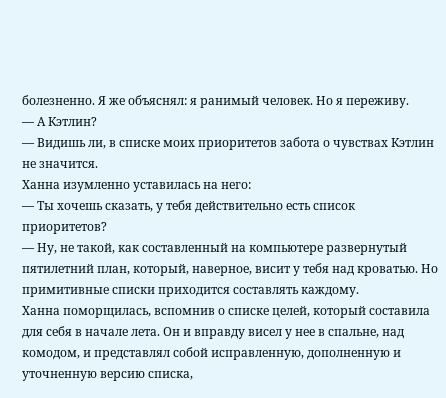болезненно. Я же объяснял: я ранимый человек. Но я переживу.
— А Кэтлин?
— Видишь ли, в списке моих приоритетов забота о чувствах Кэтлин не значится.
Ханна изумленно уставилась на него:
— Ты хочешь сказать, у тебя действительно есть список приоритетов?
— Ну, не такой, как составленный на компьютере развернутый пятилетний план, который, наверное, висит у тебя над кроватью. Но примитивные списки приходится составлять каждому.
Ханна поморщилась, вспомнив о списке целей, который составила для себя в начале лета. Он и вправду висел у нее в спальне, над комодом, и представлял собой исправленную, дополненную и уточненную версию списка,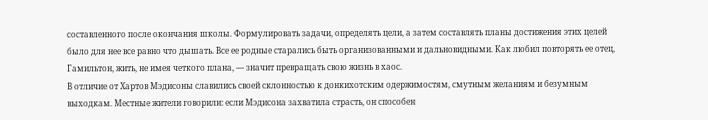составленного после окончания школы. Формулировать задачи, определять цели, а затем составлять планы достижения этих целей было для нее все равно что дышать. Все ее родные старались быть организованными и дальновидными. Как любил повторять ее отец, Гамильтон, жить, не имея четкого плана, — значит превращать свою жизнь в хаос.
В отличие от Хартов Мэдисоны славились своей склонностью к донкихотским одержимостям, смутным желаниям и безумным выходкам. Местные жители говорили: если Мэдисона захватила страсть, он способен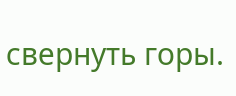свернуть горы.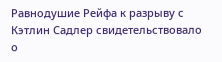Равнодушие Рейфа к разрыву с Кэтлин Садлер свидетельствовало о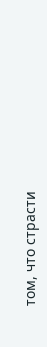том, что страсти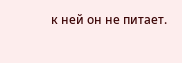к ней он не питает.